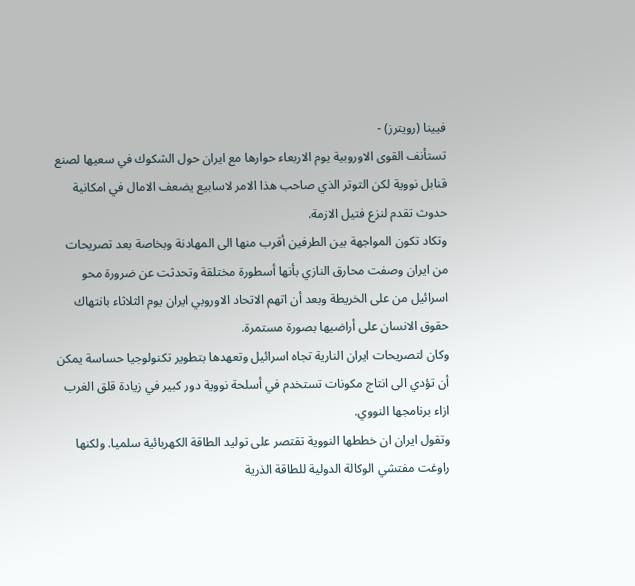فيينا (رويترز) -
تستأنف القوى الاوروبية يوم الاربعاء حوارها مع ايران حول الشكوك في سعيها لصنع قنابل نووية لكن التوتر الذي صاحب هذا الامر لاسابيع يضعف الامال في امكانية حدوث تقدم لنزع فتيل الازمة.
وتكاد تكون المواجهة بين الطرفين أقرب منها الى المهادنة وبخاصة بعد تصريحات من ايران وصفت محارق النازي بأنها أسطورة مختلقة وتحدثت عن ضرورة محو اسرائيل من على الخريطة وبعد أن اتهم الاتحاد الاوروبي ايران يوم الثلاثاء بانتهاك حقوق الانسان على أراضيها بصورة مستمرة.
وكان لتصريحات ايران النارية تجاه اسرائيل وتعهدها بتطوير تكنولوجيا حساسة يمكن أن تؤدي الى انتاج مكونات تستخدم في أسلحة نووية دور كبير في زيادة قلق الغرب ازاء برنامجها النووي.
وتقول ايران ان خططها النووية تقتصر على توليد الطاقة الكهربائية سلميا. ولكنها راوغت مفتشي الوكالة الدولية للطاقة الذرية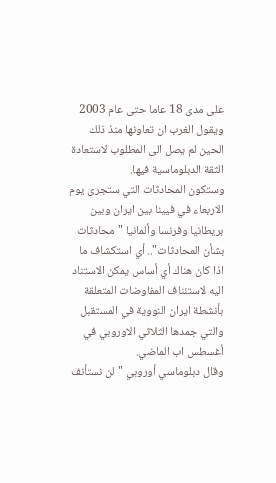على مدى 18 عاما حتى عام 2003 ويقول الغرب ان تعاونها منذ ذلك الحين لم يصل الى المطلوب لاستعادة الثقة الدبلوماسية فيها.
وستكون المحادثات التي ستجرى يوم الاربعاء في فيينا بين ايران وبين بريطانيا وفرنسا وألمانيا "محادثات بشأن المحادثات".. أي استكشاف ما اذا كان هناك أي أساس يمكن الاستناد اليه لاستئناف المفاوضات المتعلقة بأنشطة ايران النووية في المستقبل والتي جمدها الثلاثي الاوروبي في أغسطس اب الماضي.
وقال دبلوماسي أوروبي "لن نستأنف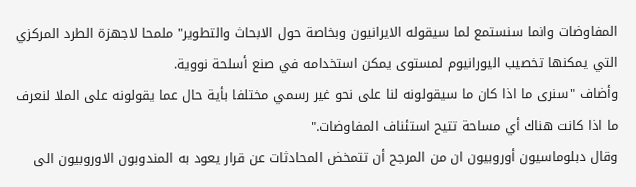المفاوضات وانما سنستمع لما سيقوله الايرانيون وبخاصة حول الابحاث والتطوير" ملمحا لاجهزة الطرد المركزي التي يمكنها تخصيب اليورانيوم لمستوى يمكن استخدامه في صنع أسلحة نووية.
وأضاف "سنرى ما اذا كان ما سيقولونه لنا على نحو غير رسمي مختلفا بأية حال عما يقولونه على الملا لنعرف ما اذا كانت هناك أي مساحة تتيح استئناف المفاوضات."
وقال دبلوماسيون أوروبيون ان من المرجح أن تتمخض المحادثات عن قرار يعود به المندوبون الاوروبيون الى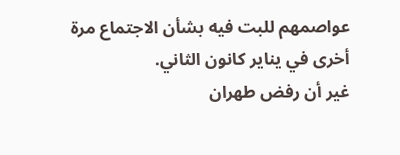عواصمهم للبت فيه بشأن الاجتماع مرة أخرى في يناير كانون الثاني.
غير أن رفض طهران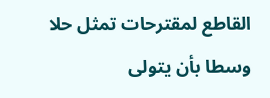القاطع لمقترحات تمثل حلا وسطا بأن يتولى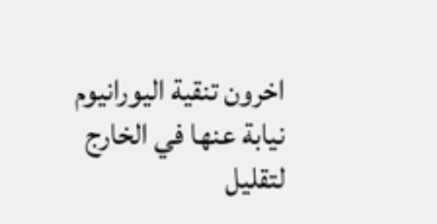اخرون تنقية اليورانيوم نيابة عنها في الخارج لتقليل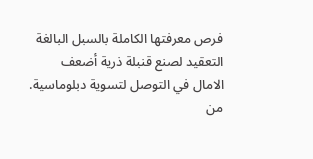فرص معرفتها الكاملة بالسبل البالغة التعقيد لصنع قنبلة ذرية أضعف الامال في التوصل لتسوية دبلوماسية.
من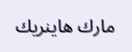مارك هاينريك